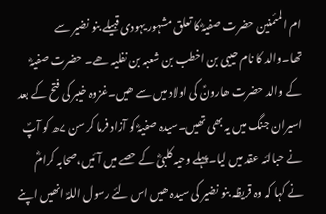ام المئمنین حضرت صفیہؓ کا تعلق مشہور یہودی قبیلے بنو نضیر سے تھا۔والد کا نام حییی بن اخطب بن شعبہ بن نفلیہ ھے۔ حضرت صفیہؓ کے والد حضرت ھارونؑ کی اولاد میں سے ھیں۔غزوہ خیبر کی فتح کے بعد اسیران جنگ میں یہ بھی تھیں۔سیدہ صفیہؓ کو آزاد فرما کر سن ۷ھ کو آپؐ نے حبالئہ عقد میں لیا۔پہلے وحیہ کلبیؓ کے حصے میں آئیں،صحابہ کرامؓ نے کہا کہ وہ قریظہ بنو نضیر کی سیدہ ھیں اس لئے رسول اللہؐ انھیں اپنے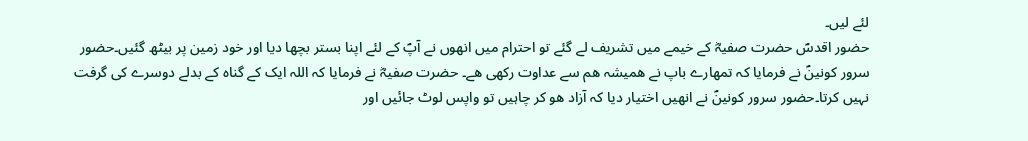لئے لیں۔
حضور اقدسؐ حضرت صفیہؓ کے خیمے میں تشریف لے گئے تو احترام میں انھوں نے آپؐ کے لئے اپنا بستر بچھا دیا اور خود زمین پر بیٹھ گئیں۔حضور سرور کونینؐ نے فرمایا کہ تمھارے باپ نے ھمیشہ ھم سے عداوت رکھی ھے۔ حضرت صفیہؓ نے فرمایا کہ اللہ ایک کے گناہ کے بدلے دوسرے کی گرفت نہیں کرتا۔حضور سرور کونینؐ نے انھیں اختیار دیا کہ آزاد ھو کر چاہیں تو واپس لوٹ جائیں اور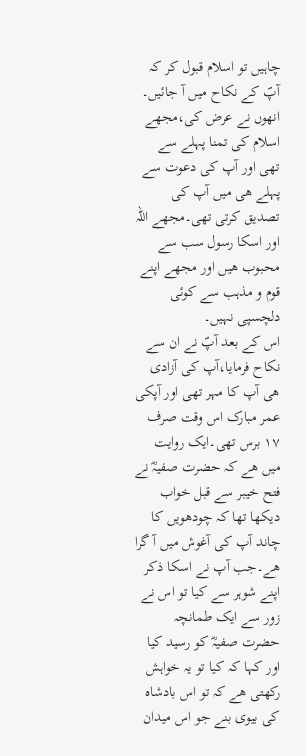چاہیں تو اسلام قبول کر کہ آپؐ کے نکاح میں آ جائیں۔
انھوں نے عرض کی،مجھے اسلام کی تمنا پہلے سے تھی اور آپ کی دعوت سے پہلے ھی میں آپ کی تصدیق کرتی تھی۔مجھے اللہ اور اسکا رسول سب سے محبوب ھیں اور مجھے اپنے قوم و مذہب سے کوئی دلچسپی نہیں۔
اس کے بعد آپؐ نے ان سے نکاح فرمایا،آپ کی آزادی ھی آپ کا مہر تھی اور آپکی عمر مبارک اس وقت صرف ۱۷ برس تھی۔ایک روایت میں ھے کہ حضرت صفیہؓ نے فتح خیبر سے قبل خواب دیکھا تھا کہ چودھویں کا چاند آپ کی آغوش میں آ گرا ھے۔جب آپ نے اسکا ذکر اپنے شوہر سے کیا تو اس نے زور سے ایک طمانچہ حضرت صفیہؓ کو رسید کیا اور کہا کہ کیا تو یہ خواہش رکھتی ھے کہ تو اس بادشاہ کی بیوی بنے جو اس میدان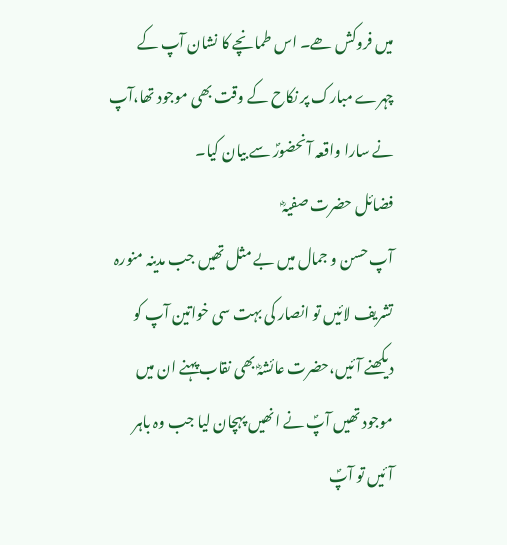میں فروکش ھے۔ اس طمانچے کا نشان آپ کے چہرے مبارک پر نکاح کے وقت بھی موجود تھا،آپ نے سارا واقعہ آنحضورؐ سے بیان کیا۔
فضائل حضرت صفیہؓ
آپ حسن و جمال میں بے مثل تھیں جب مدینہ منورہ تشریف لائیں تو انصار کی بہت سی خواتین آپ کو دیکھنے آئیں،حضرت عائشہؓ بھی نقاب پہنے ان میں موجود تھیں آپؐ نے انھیں پہچان لیا جب وہ باہر آئیں تو آپؐ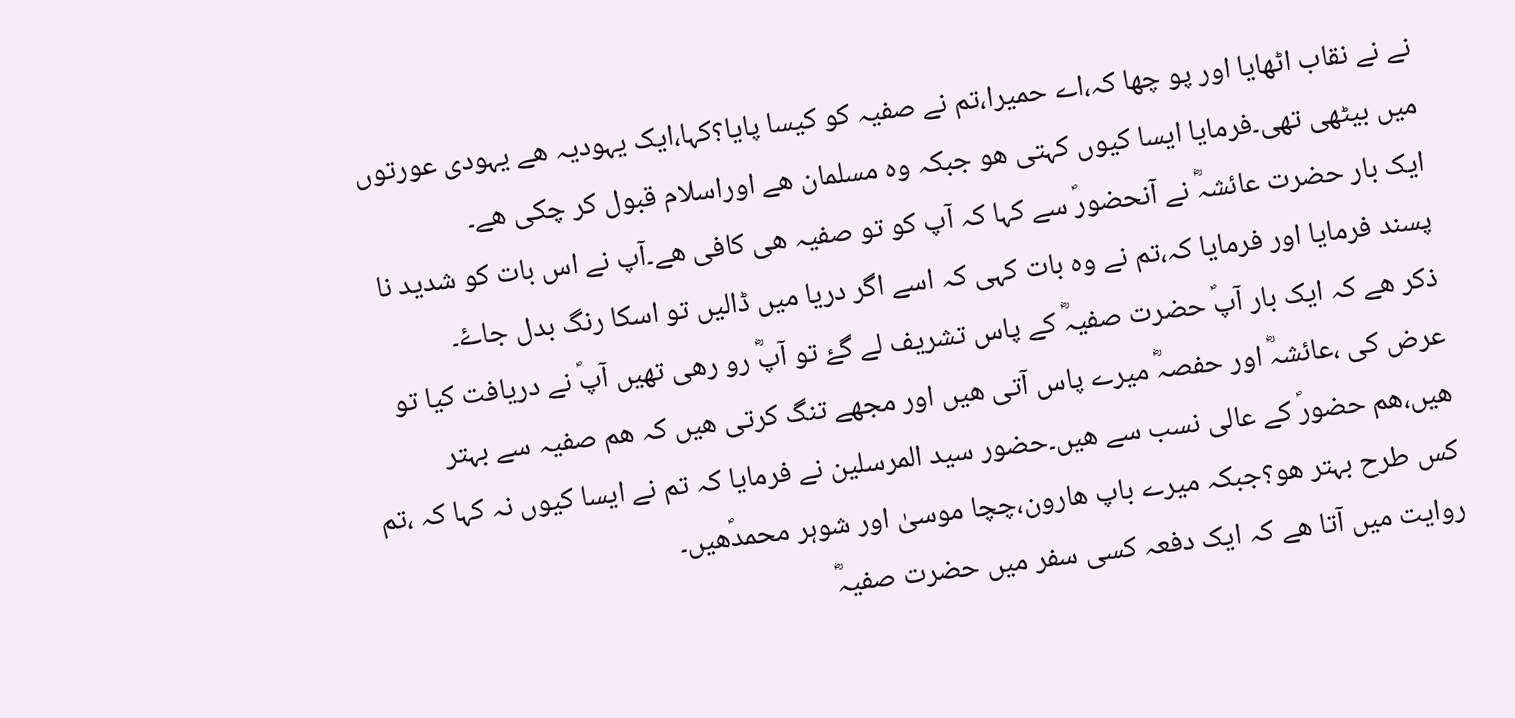نے نے نقاب اٹھایا اور پو چھا کہ،اے حمیرا،تم نے صفیہ کو کیسا پایا؟کہا،ایک یہودیہ ھے یہودی عورتوں میں بیٹھی تھی۔فرمایا ایسا کیوں کہتی ھو جبکہ وہ مسلمان ھے اوراسلام قبول کر چکی ھے۔
ایک بار حضرت عائشہؓ نے آنحضورؐ سے کہا کہ آپ کو تو صفیہ ھی کافی ھے۔آپ نے اس بات کو شدید نا پسند فرمایا اور فرمایا کہ،تم نے وہ بات کہی کہ اسے اگر دریا میں ڈالیں تو اسکا رنگ بدل جاۓ۔
ذکر ھے کہ ایک بار آپؐ حضرت صفیہؓ کے پاس تشریف لے گۓ تو آپؓ رو رھی تھیں آپؐ نے دریافت کیا تو عرض کی ،عائشہؓ اور حفصہؓ میرے پاس آتی ھیں اور مجھے تنگ کرتی ھیں کہ ھم صفیہ سے بہتر ھیں،ھم حضورؐ کے عالی نسب سے ھیں۔حضور سید المرسلین نے فرمایا کہ تم نے ایسا کیوں نہ کہا کہ ،تم کس طرح بہتر ھو؟جبکہ میرے باپ ھارون،چچا موسیٰ اور شوہر محمدؐھیں۔
روایت میں آتا ھے کہ ایک دفعہ کسی سفر میں حضرت صفیہؓ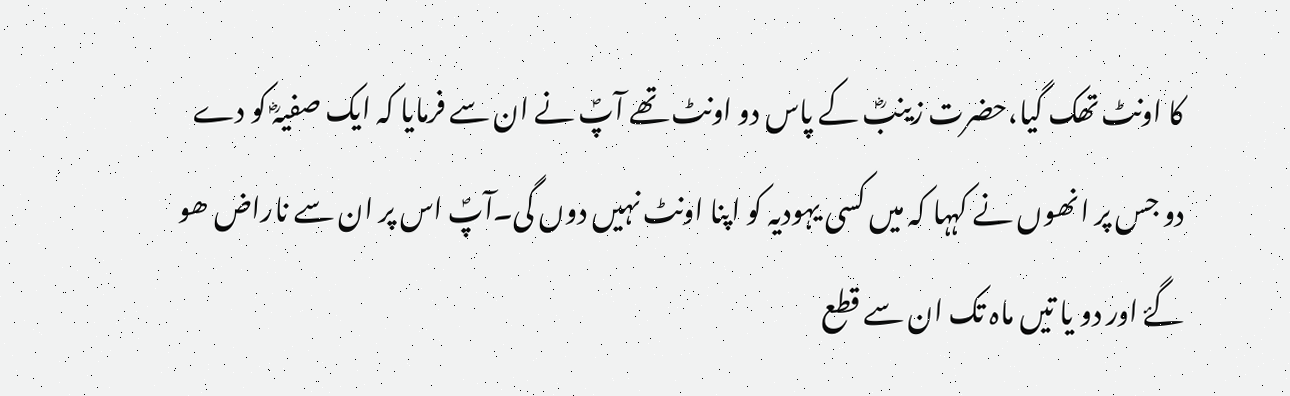کا اونٹ تھک گیا،حضرت زینبؓ کے پاس دو اونٹ تھے آپؐ نے ان سے فرمایا کہ ایک صفیہؓ کو دے دو جس پر انھوں نے کہہا کہ میں کسی یہودیہ کو اپنا اونٹ نہیں دوں گی۔آپؐ اس پر ان سے ناراض ھو گۓ اور دو یا تیں ماہ تک ان سے قطع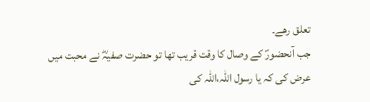تعلق رھے۔
جب آنحضورؐ کے وصال کا وقت قریب تھا تو حضرت صفیہؓ نے محبت میں عرض کی کہ یا رسول اللہ،اللہ کی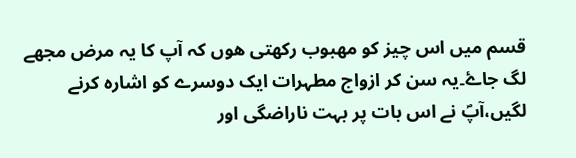قسم میں اس چیز کو مھبوب رکھتی ھوں کہ آپ کا یہ مرض مجھے لگ جاۓ۔یہ سن کر ازواج مطہرات ایک دوسرے کو اشارہ کرنے لگیں،آپؐ نے اس بات پر بہت ناراضگی اور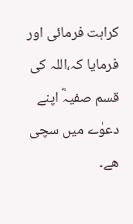کراہت فرمائی اور فرمایا کہ،اللہ کی قسم صفیہؓ اپنے دعوٰے میں سچی ھے۔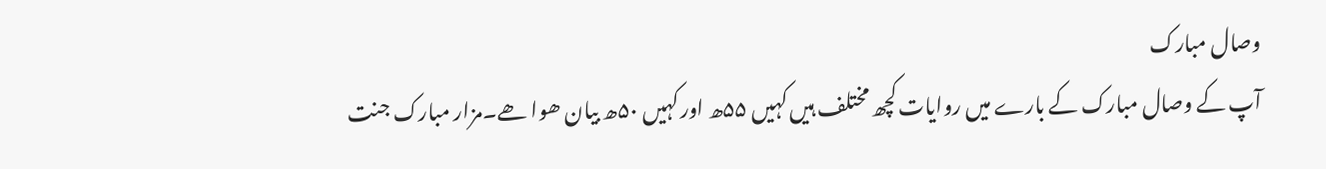وصال مبارک
آپ کے وصال مبارک کے بارے میں روایات کچھ مختلف ہیں کہیں ۵۵ھ اور کہیں ۵۰ھ بیان ھوا ھے۔مزار مبارک جنت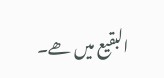البقیع میں ھے۔